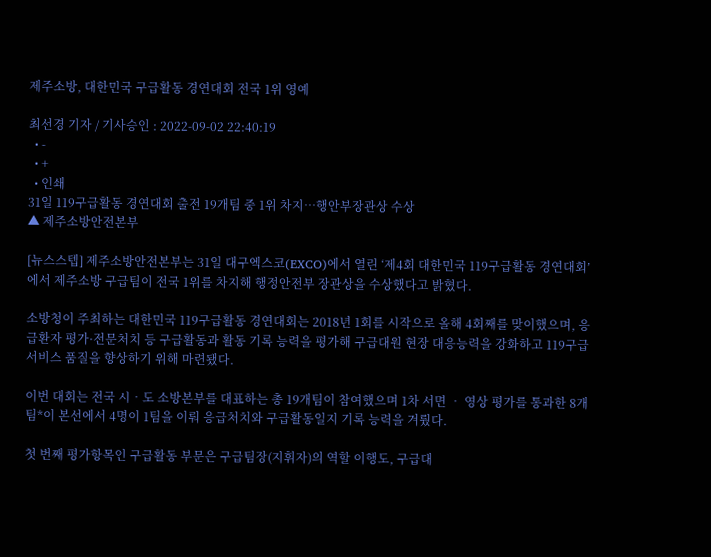제주소방, 대한민국 구급활동 경연대회 전국 1위 영예

최선경 기자 / 기사승인 : 2022-09-02 22:40:19
  • -
  • +
  • 인쇄
31일 119구급활동 경연대회 출전 19개팀 중 1위 차지…행안부장관상 수상
▲ 제주소방안전본부

[뉴스스텝] 제주소방안전본부는 31일 대구엑스코(EXCO)에서 열린 ‘제4회 대한민국 119구급활동 경연대회’에서 제주소방 구급팀이 전국 1위를 차지해 행정안전부 장관상을 수상했다고 밝혔다.

소방청이 주최하는 대한민국 119구급활동 경연대회는 2018년 1회를 시작으로 올해 4회째를 맞이했으며, 응급환자 평가·전문처치 등 구급활동과 활동 기록 능력을 평가해 구급대원 현장 대응능력을 강화하고 119구급서비스 품질을 향상하기 위해 마련됐다.

이번 대회는 전국 시‧도 소방본부를 대표하는 총 19개팀이 참여했으며 1차 서면 ‧ 영상 평가를 통과한 8개팀*이 본선에서 4명이 1팀을 이뤄 응급처치와 구급활동일지 기록 능력을 겨뤘다.

첫 번째 평가항목인 구급활동 부문은 구급팀장(지휘자)의 역할 이행도, 구급대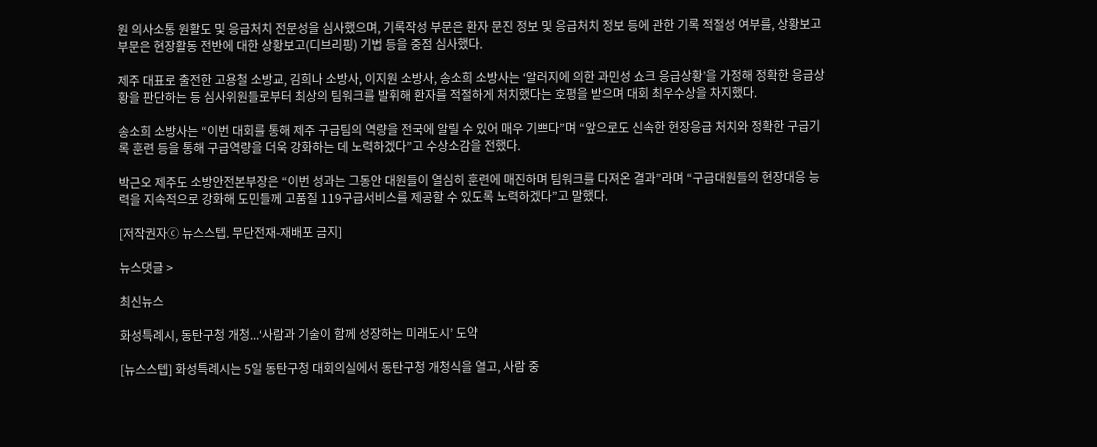원 의사소통 원활도 및 응급처치 전문성을 심사했으며, 기록작성 부문은 환자 문진 정보 및 응급처치 정보 등에 관한 기록 적절성 여부를, 상황보고 부문은 현장활동 전반에 대한 상황보고(디브리핑) 기법 등을 중점 심사했다.

제주 대표로 출전한 고용철 소방교, 김희나 소방사, 이지원 소방사, 송소희 소방사는 ‘알러지에 의한 과민성 쇼크 응급상황’을 가정해 정확한 응급상황을 판단하는 등 심사위원들로부터 최상의 팀워크를 발휘해 환자를 적절하게 처치했다는 호평을 받으며 대회 최우수상을 차지했다.

송소희 소방사는 “이번 대회를 통해 제주 구급팀의 역량을 전국에 알릴 수 있어 매우 기쁘다”며 “앞으로도 신속한 현장응급 처치와 정확한 구급기록 훈련 등을 통해 구급역량을 더욱 강화하는 데 노력하겠다”고 수상소감을 전했다.

박근오 제주도 소방안전본부장은 “이번 성과는 그동안 대원들이 열심히 훈련에 매진하며 팀워크를 다져온 결과”라며 “구급대원들의 현장대응 능력을 지속적으로 강화해 도민들께 고품질 119구급서비스를 제공할 수 있도록 노력하겠다”고 말했다.

[저작권자ⓒ 뉴스스텝. 무단전재-재배포 금지]

뉴스댓글 >

최신뉴스

화성특례시, 동탄구청 개청...‘사람과 기술이 함께 성장하는 미래도시’ 도약

[뉴스스텝] 화성특례시는 5일 동탄구청 대회의실에서 동탄구청 개청식을 열고, 사람 중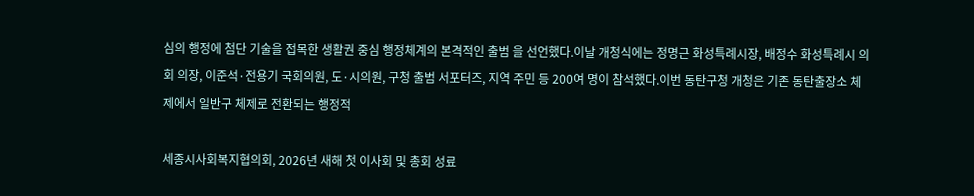심의 행정에 첨단 기술을 접목한 생활권 중심 행정체계의 본격적인 출범 을 선언했다.이날 개청식에는 정명근 화성특례시장, 배정수 화성특례시 의회 의장, 이준석·전용기 국회의원, 도·시의원, 구청 출범 서포터즈, 지역 주민 등 200여 명이 참석했다.이번 동탄구청 개청은 기존 동탄출장소 체제에서 일반구 체제로 전환되는 행정적

세종시사회복지협의회, 2026년 새해 첫 이사회 및 총회 성료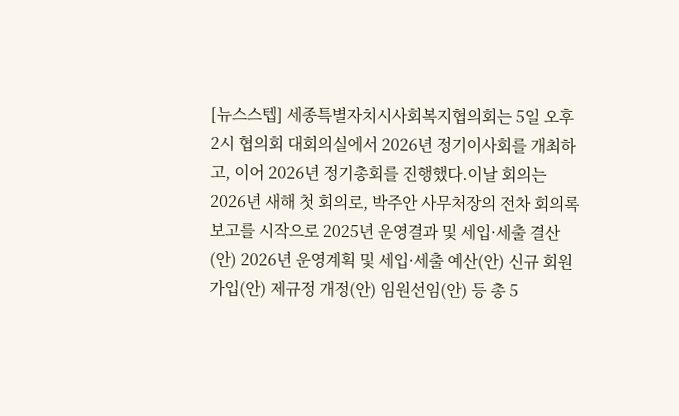[뉴스스텝] 세종특별자치시사회복지협의회는 5일 오후 2시 협의회 대회의실에서 2026년 정기이사회를 개최하고, 이어 2026년 정기총회를 진행했다.이날 회의는 2026년 새해 첫 회의로, 박주안 사무처장의 전차 회의록 보고를 시작으로 2025년 운영결과 및 세입·세출 결산(안) 2026년 운영계획 및 세입·세출 예산(안) 신규 회원가입(안) 제규정 개정(안) 임원선임(안) 등 총 5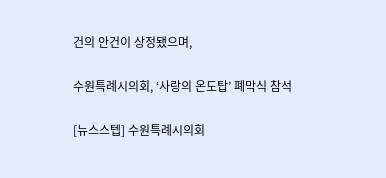건의 안건이 상정됐으며,

수원특례시의회, ‘사랑의 온도탑’ 폐막식 참석

[뉴스스텝] 수원특례시의회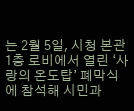는 2월 5일, 시청 본관 1층 로비에서 열린 ‘사랑의 온도탑’ 폐막식에 참석해 시민과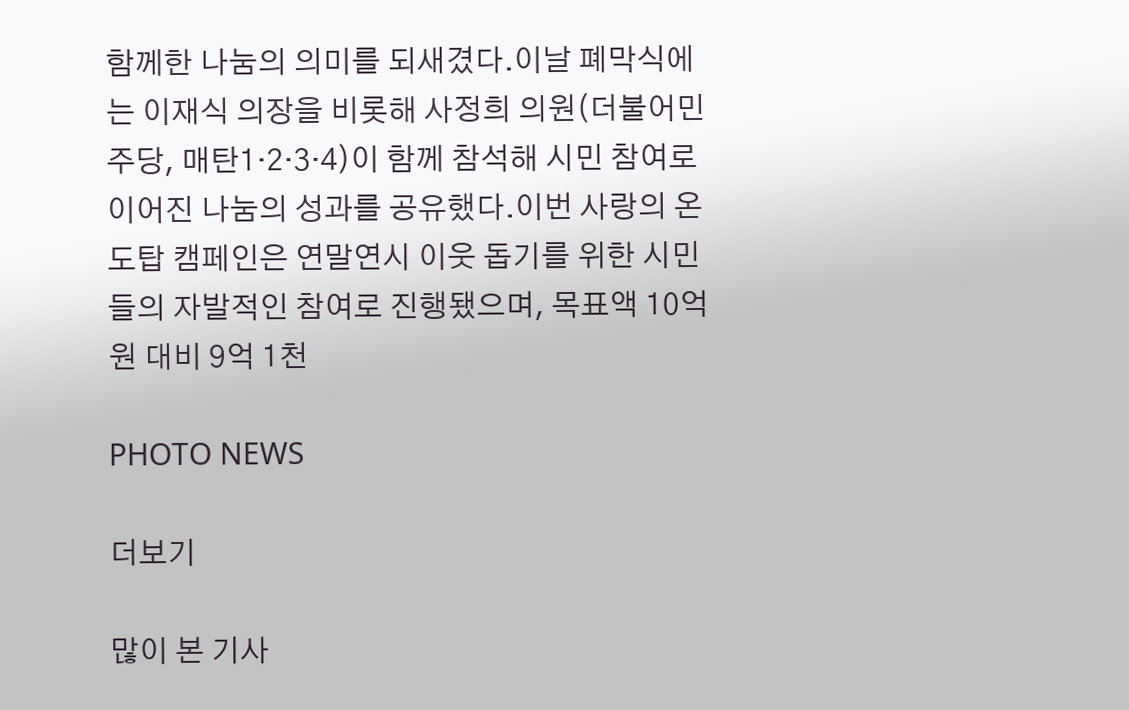함께한 나눔의 의미를 되새겼다.이날 폐막식에는 이재식 의장을 비롯해 사정희 의원(더불어민주당, 매탄1·2·3·4)이 함께 참석해 시민 참여로 이어진 나눔의 성과를 공유했다.이번 사랑의 온도탑 캠페인은 연말연시 이웃 돕기를 위한 시민들의 자발적인 참여로 진행됐으며, 목표액 10억 원 대비 9억 1천

PHOTO NEWS

더보기

많이 본 기사